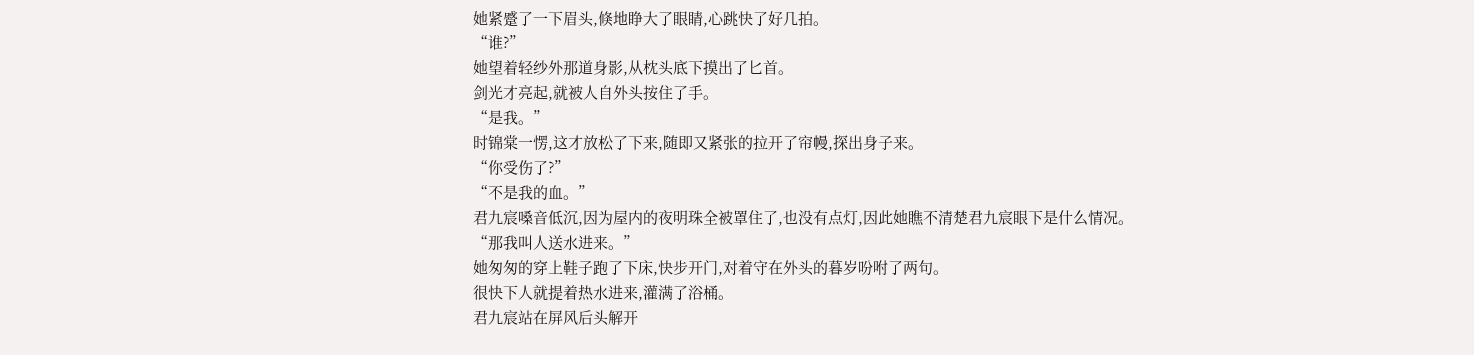她紧蹙了一下眉头,倏地睁大了眼睛,心跳快了好几拍。
“谁?”
她望着轻纱外那道身影,从枕头底下摸出了匕首。
剑光才亮起,就被人自外头按住了手。
“是我。”
时锦棠一愣,这才放松了下来,随即又紧张的拉开了帘幔,探出身子来。
“你受伤了?”
“不是我的血。”
君九宸嗓音低沉,因为屋内的夜明珠全被罩住了,也没有点灯,因此她瞧不清楚君九宸眼下是什么情况。
“那我叫人送水进来。”
她匆匆的穿上鞋子跑了下床,快步开门,对着守在外头的暮岁吩咐了两句。
很快下人就提着热水进来,灌满了浴桶。
君九宸站在屏风后头解开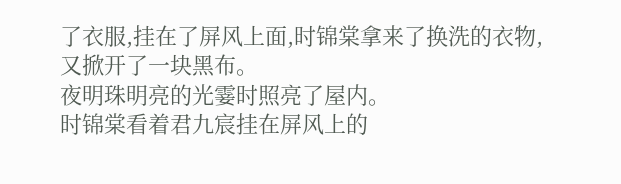了衣服,挂在了屏风上面,时锦棠拿来了换洗的衣物,又掀开了一块黑布。
夜明珠明亮的光霎时照亮了屋内。
时锦棠看着君九宸挂在屏风上的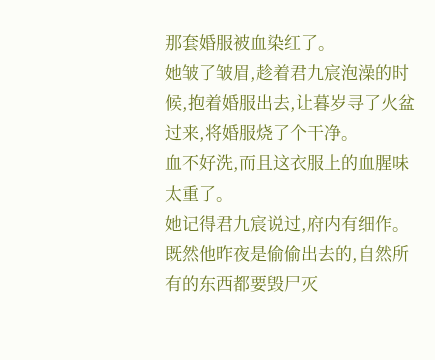那套婚服被血染红了。
她皱了皱眉,趁着君九宸泡澡的时候,抱着婚服出去,让暮岁寻了火盆过来,将婚服烧了个干净。
血不好洗,而且这衣服上的血腥味太重了。
她记得君九宸说过,府内有细作。
既然他昨夜是偷偷出去的,自然所有的东西都要毁尸灭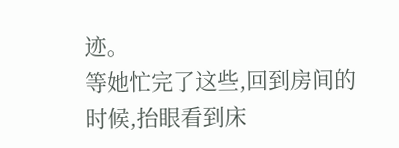迹。
等她忙完了这些,回到房间的时候,抬眼看到床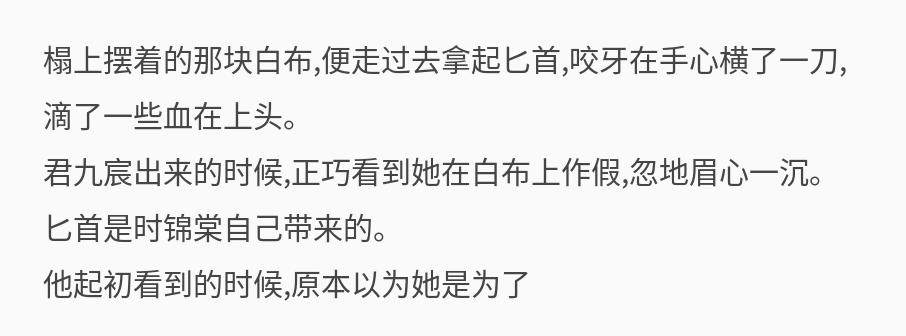榻上摆着的那块白布,便走过去拿起匕首,咬牙在手心横了一刀,滴了一些血在上头。
君九宸出来的时候,正巧看到她在白布上作假,忽地眉心一沉。
匕首是时锦棠自己带来的。
他起初看到的时候,原本以为她是为了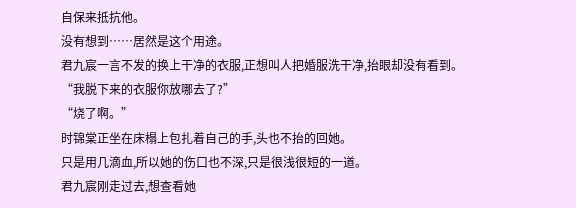自保来抵抗他。
没有想到……居然是这个用途。
君九宸一言不发的换上干净的衣服,正想叫人把婚服洗干净,抬眼却没有看到。
“我脱下来的衣服你放哪去了?”
“烧了啊。”
时锦棠正坐在床榻上包扎着自己的手,头也不抬的回她。
只是用几滴血,所以她的伤口也不深,只是很浅很短的一道。
君九宸刚走过去,想查看她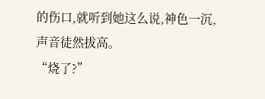的伤口,就听到她这么说,神色一沉,声音徒然拔高。
“烧了?”